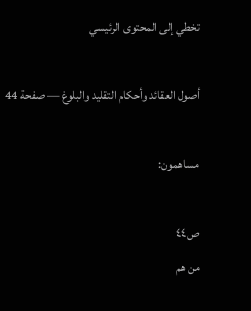تخطي إلى المحتوى الرئيسي

أصول العقائد وأحكام التقليد والبلوغ — صفحة 44

مساهمون:

ص٤٤
من هم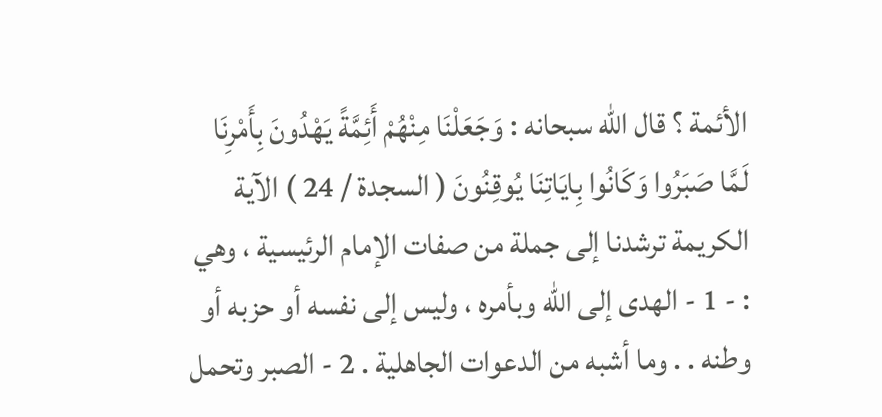الأئمة ؟ قال الله سبحانه : وَجَعَلْنَا مِنْهُمْ أَئِمَّةً يَهْدُونَ بِأَمْرِنَا لَمَّا صَبَرُوا وَكَانُوا بِايَاتِنَا يُوقِنُونَ ( السجدة / 24 ) الآية الكريمة ترشدنا إلى جملة من صفات الإمام الرئيسية ، وهي : - 1 - الهدى إلى الله وبأمره ، وليس إلى نفسه أو حزبه أو وطنه . . وما أشبه من الدعوات الجاهلية . 2 - الصبر وتحمل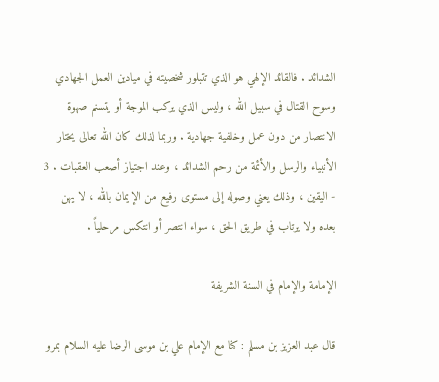الشدائد . فالقائد الإلهي هو الذي تتبلور شخصيته في ميادين العمل الجهادي وسوح القتال في سبيل الله ، وليس الذي يركب الموجة أو يتسنم صهوة الانتصار من دون عمل وخلفية جهادية . وربما لذلك كان الله تعالى يختار الأنبياء والرسل والأئمة من رحم الشدائد ، وعند اجتياز أصعب العقبات . 3 - اليقين ، وذلك يعني وصوله إلى مستوى رفيع من الإيمان بالله ، لا يهن بعده ولا يرتاب في طريق الحق ، سواء انتصر أو انتكس مرحلياً .

الإمامة والإمام في السنة الشريفة

قال عبد العزيز بن مسلم : كنا مع الإمام علي بن موسى الرضا عليه السلام بمرو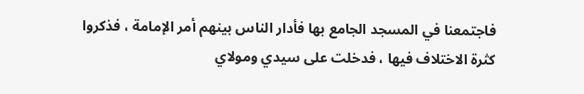فاجتمعنا في المسجد الجامع بها فأدار الناس بينهم أمر الإمامة ، فذكروا كثرة الاختلاف فيها ، فدخلت على سيدي ومولاي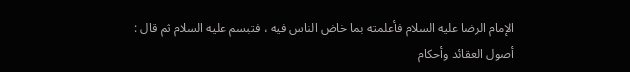الإمام الرضا عليه السلام فأعلمته بما خاض الناس فيه ، فتبسم عليه السلام ثم قال :
أصول العقائد وأحكام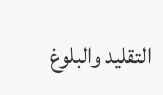التقليد والبلوغ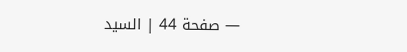— صفحة 44 | السيد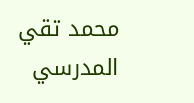محمد تقي المدرسي